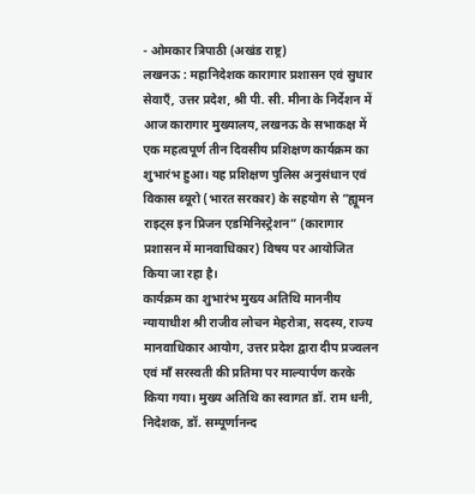- ओमकार त्रिपाठी (अखंड राष्ट्र)
लखनऊ : महानिदेशक कारागार प्रशासन एवं सुधार सेवाएँ, उत्तर प्रदेश, श्री पी. सी. मीना के निर्देशन में आज कारागार मुख्यालय, लखनऊ के सभाकक्ष में एक महत्वपूर्ण तीन दिवसीय प्रशिक्षण कार्यक्रम का शुभारंभ हुआ। यह प्रशिक्षण पुलिस अनुसंधान एवं विकास ब्यूरो (भारत सरकार) के सहयोग से “ह्यूमन राइट्स इन प्रिजन एडमिनिस्ट्रेशन” (कारागार प्रशासन में मानवाधिकार) विषय पर आयोजित किया जा रहा है।
कार्यक्रम का शुभारंभ मुख्य अतिथि माननीय न्यायाधीश श्री राजीव लोचन मेहरोत्रा, सदस्य, राज्य मानवाधिकार आयोग, उत्तर प्रदेश द्वारा दीप प्रज्वलन एवं माँ सरस्वती की प्रतिमा पर माल्यार्पण करके किया गया। मुख्य अतिथि का स्वागत डॉ. राम धनी, निदेशक, डॉ. सम्पूर्णानन्द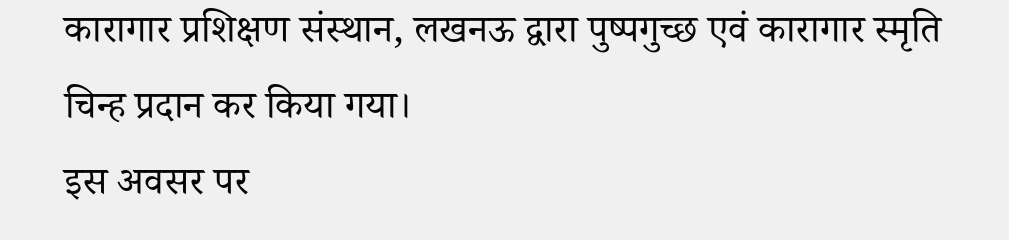कारागार प्रशिक्षण संस्थान, लखनऊ द्वारा पुष्पगुच्छ एवं कारागार स्मृति चिन्ह प्रदान कर किया गया।
इस अवसर पर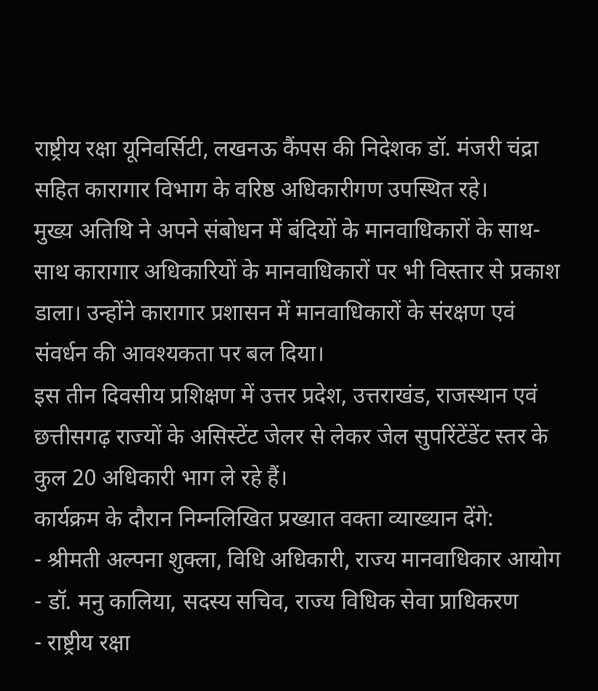राष्ट्रीय रक्षा यूनिवर्सिटी, लखनऊ कैंपस की निदेशक डॉ. मंजरी चंद्रा सहित कारागार विभाग के वरिष्ठ अधिकारीगण उपस्थित रहे।
मुख्य अतिथि ने अपने संबोधन में बंदियों के मानवाधिकारों के साथ-साथ कारागार अधिकारियों के मानवाधिकारों पर भी विस्तार से प्रकाश डाला। उन्होंने कारागार प्रशासन में मानवाधिकारों के संरक्षण एवं संवर्धन की आवश्यकता पर बल दिया।
इस तीन दिवसीय प्रशिक्षण में उत्तर प्रदेश, उत्तराखंड, राजस्थान एवं छत्तीसगढ़ राज्यों के असिस्टेंट जेलर से लेकर जेल सुपरिंटेंडेंट स्तर के कुल 20 अधिकारी भाग ले रहे हैं।
कार्यक्रम के दौरान निम्नलिखित प्रख्यात वक्ता व्याख्यान देंगे:
- श्रीमती अल्पना शुक्ला, विधि अधिकारी, राज्य मानवाधिकार आयोग
- डॉ. मनु कालिया, सदस्य सचिव, राज्य विधिक सेवा प्राधिकरण
- राष्ट्रीय रक्षा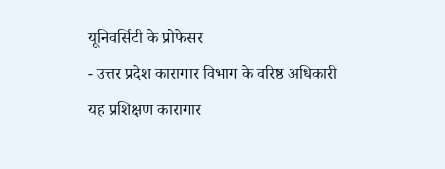यूनिवर्सिटी के प्रोफेसर
- उत्तर प्रदेश कारागार विभाग के वरिष्ठ अधिकारी
यह प्रशिक्षण कारागार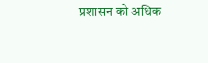प्रशासन को अधिक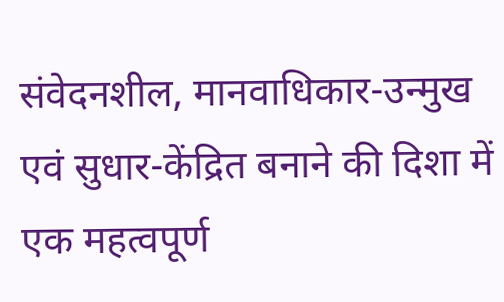संवेदनशील, मानवाधिकार-उन्मुख एवं सुधार-केंद्रित बनाने की दिशा में एक महत्वपूर्ण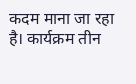कदम माना जा रहा है। कार्यक्रम तीन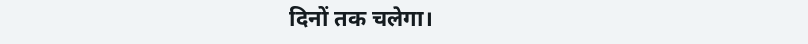दिनों तक चलेगा।